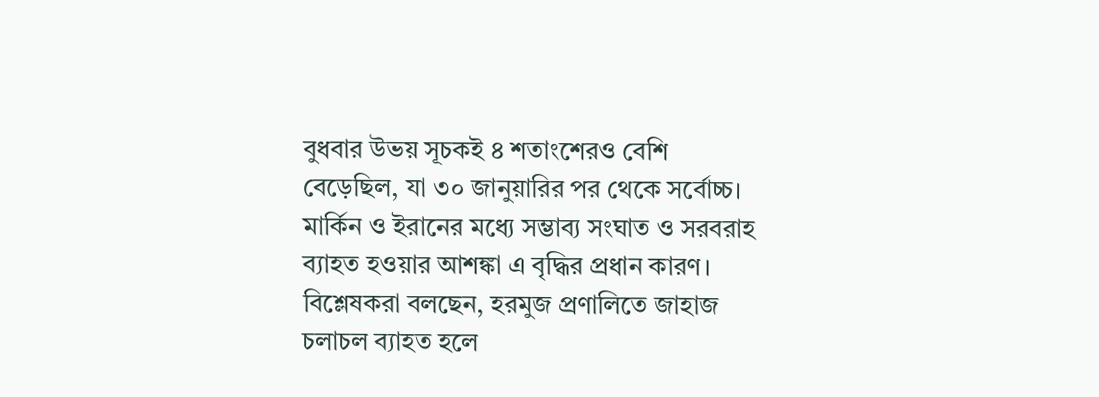বুধবার উভয় সূচকই ৪ শতাংশেরও বেশি বেড়েছিল, যা ৩০ জানুয়ারির পর থেকে সর্বোচ্চ। মার্কিন ও ইরানের মধ্যে সম্ভাব্য সংঘাত ও সরবরাহ ব্যাহত হওয়ার আশঙ্কা এ বৃদ্ধির প্রধান কারণ। বিশ্লেষকরা বলছেন, হরমুজ প্রণালিতে জাহাজ চলাচল ব্যাহত হলে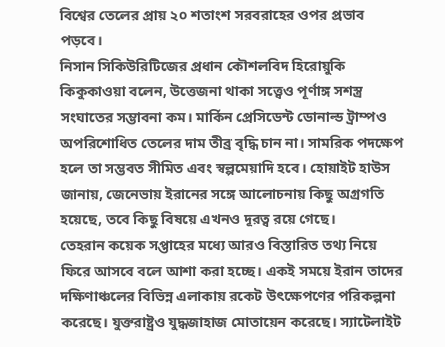বিশ্বের তেলের প্রায় ২০ শতাংশ সরবরাহের ওপর প্রভাব পড়বে।
নিসান সিকিউরিটিজের প্রধান কৌশলবিদ হিরোয়ুকি কিকুকাওয়া বলেন, উত্তেজনা থাকা সত্ত্বেও পূর্ণাঙ্গ সশস্ত্র সংঘাতের সম্ভাবনা কম। মার্কিন প্রেসিডেন্ট ডোনাল্ড ট্রাম্পও অপরিশোধিত তেলের দাম তীব্র বৃদ্ধি চান না। সামরিক পদক্ষেপ হলে তা সম্ভবত সীমিত এবং স্বল্পমেয়াদি হবে। হোয়াইট হাউস জানায়, জেনেভায় ইরানের সঙ্গে আলোচনায় কিছু অগ্রগতি হয়েছে, তবে কিছু বিষয়ে এখনও দূরত্ব রয়ে গেছে।
তেহরান কয়েক সপ্তাহের মধ্যে আরও বিস্তারিত তথ্য নিয়ে ফিরে আসবে বলে আশা করা হচ্ছে। একই সময়ে ইরান তাদের দক্ষিণাঞ্চলের বিভিন্ন এলাকায় রকেট উৎক্ষেপণের পরিকল্পনা করেছে। যুক্তরাষ্ট্রও যুদ্ধজাহাজ মোতায়েন করেছে। স্যাটেলাইট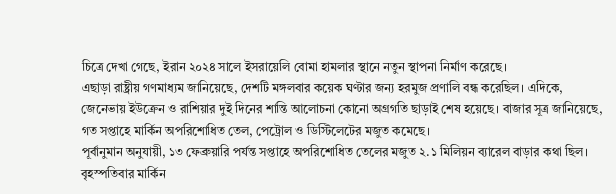চিত্রে দেখা গেছে, ইরান ২০২৪ সালে ইসরায়েলি বোমা হামলার স্থানে নতুন স্থাপনা নির্মাণ করেছে।
এছাড়া রাষ্ট্রীয় গণমাধ্যম জানিয়েছে, দেশটি মঙ্গলবার কয়েক ঘণ্টার জন্য হরমুজ প্রণালি বন্ধ করেছিল। এদিকে, জেনেভায় ইউক্রেন ও রাশিয়ার দুই দিনের শান্তি আলোচনা কোনো অগ্রগতি ছাড়াই শেষ হয়েছে। বাজার সূত্র জানিয়েছে, গত সপ্তাহে মার্কিন অপরিশোধিত তেল, পেট্রোল ও ডিস্টিলেটের মজুত কমেছে।
পূর্বানুমান অনুযায়ী, ১৩ ফেব্রুয়ারি পর্যন্ত সপ্তাহে অপরিশোধিত তেলের মজুত ২.১ মিলিয়ন ব্যারেল বাড়ার কথা ছিল। বৃহস্পতিবার মার্কিন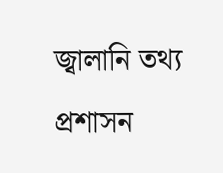জ্বালানি তথ্য প্রশাসন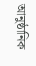আনুষ্ঠানিক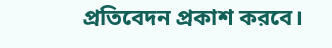প্রতিবেদন প্রকাশ করবে।